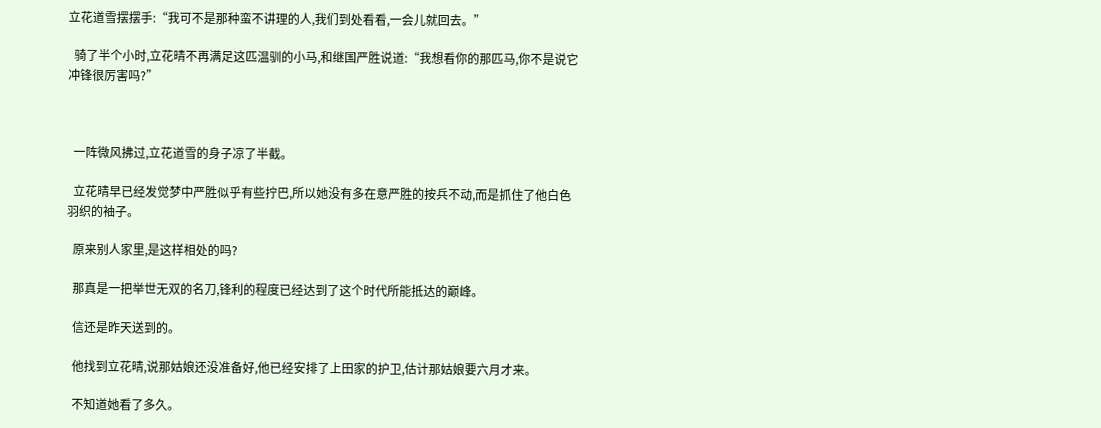立花道雪摆摆手:“我可不是那种蛮不讲理的人,我们到处看看,一会儿就回去。”

  骑了半个小时,立花晴不再满足这匹温驯的小马,和继国严胜说道:“我想看你的那匹马,你不是说它冲锋很厉害吗?”



  一阵微风拂过,立花道雪的身子凉了半截。

  立花晴早已经发觉梦中严胜似乎有些拧巴,所以她没有多在意严胜的按兵不动,而是抓住了他白色羽织的袖子。

  原来别人家里,是这样相处的吗?

  那真是一把举世无双的名刀,锋利的程度已经达到了这个时代所能抵达的巅峰。

  信还是昨天送到的。

  他找到立花晴,说那姑娘还没准备好,他已经安排了上田家的护卫,估计那姑娘要六月才来。

  不知道她看了多久。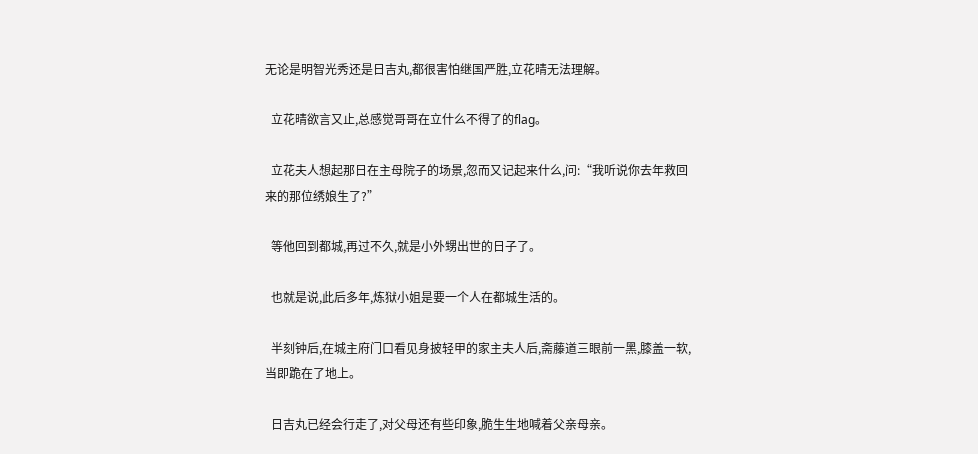无论是明智光秀还是日吉丸,都很害怕继国严胜,立花晴无法理解。

  立花晴欲言又止,总感觉哥哥在立什么不得了的flag。

  立花夫人想起那日在主母院子的场景,忽而又记起来什么,问:“我听说你去年救回来的那位绣娘生了?”

  等他回到都城,再过不久,就是小外甥出世的日子了。

  也就是说,此后多年,炼狱小姐是要一个人在都城生活的。

  半刻钟后,在城主府门口看见身披轻甲的家主夫人后,斋藤道三眼前一黑,膝盖一软,当即跪在了地上。

  日吉丸已经会行走了,对父母还有些印象,脆生生地喊着父亲母亲。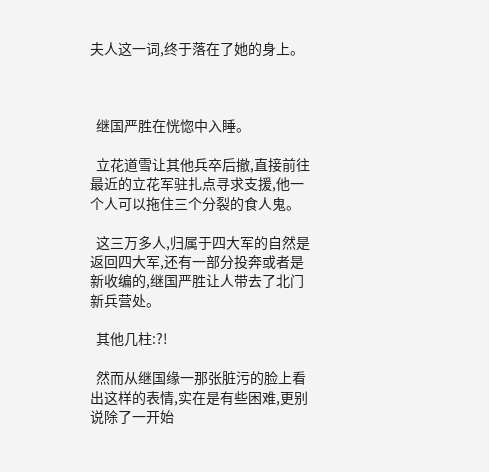夫人这一词,终于落在了她的身上。



  继国严胜在恍惚中入睡。

  立花道雪让其他兵卒后撤,直接前往最近的立花军驻扎点寻求支援,他一个人可以拖住三个分裂的食人鬼。

  这三万多人,归属于四大军的自然是返回四大军,还有一部分投奔或者是新收编的,继国严胜让人带去了北门新兵营处。

  其他几柱:?!

  然而从继国缘一那张脏污的脸上看出这样的表情,实在是有些困难,更别说除了一开始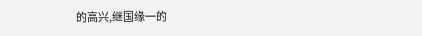的高兴,继国缘一的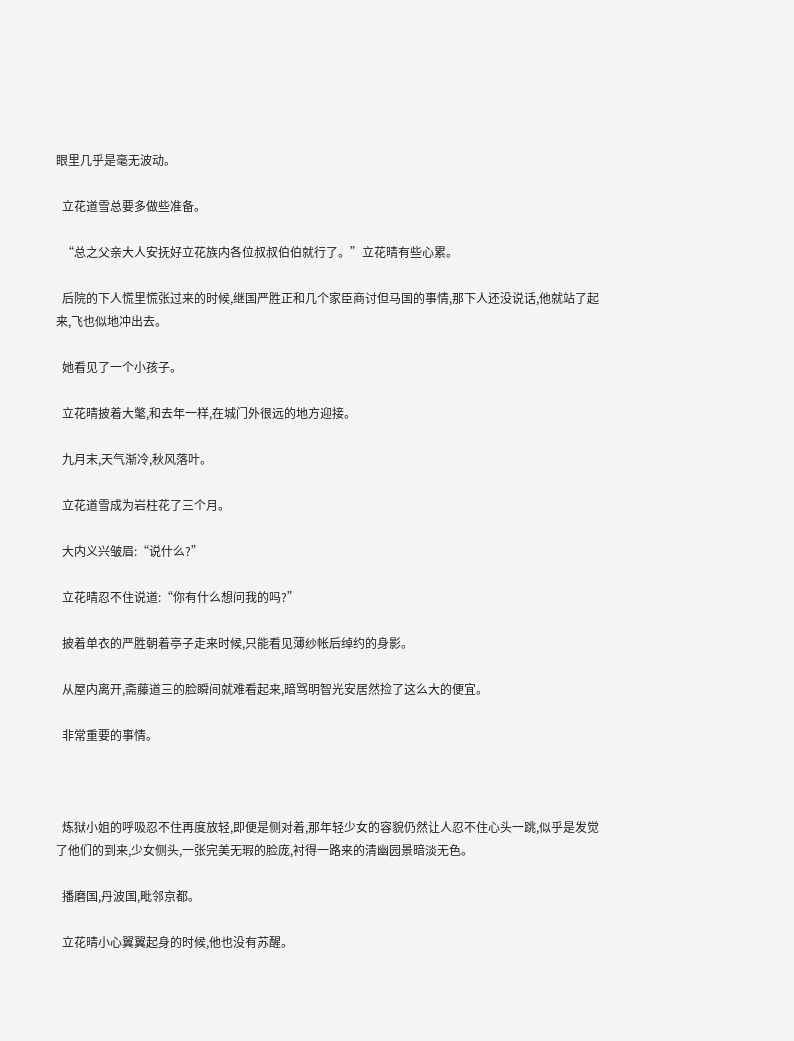眼里几乎是毫无波动。

  立花道雪总要多做些准备。

  “总之父亲大人安抚好立花族内各位叔叔伯伯就行了。”立花晴有些心累。

  后院的下人慌里慌张过来的时候,继国严胜正和几个家臣商讨但马国的事情,那下人还没说话,他就站了起来,飞也似地冲出去。

  她看见了一个小孩子。

  立花晴披着大氅,和去年一样,在城门外很远的地方迎接。

  九月末,天气渐冷,秋风落叶。

  立花道雪成为岩柱花了三个月。

  大内义兴皱眉:“说什么?”

  立花晴忍不住说道:“你有什么想问我的吗?”

  披着单衣的严胜朝着亭子走来时候,只能看见薄纱帐后绰约的身影。

  从屋内离开,斋藤道三的脸瞬间就难看起来,暗骂明智光安居然捡了这么大的便宜。

  非常重要的事情。



  炼狱小姐的呼吸忍不住再度放轻,即便是侧对着,那年轻少女的容貌仍然让人忍不住心头一跳,似乎是发觉了他们的到来,少女侧头,一张完美无瑕的脸庞,衬得一路来的清幽园景暗淡无色。

  播磨国,丹波国,毗邻京都。

  立花晴小心翼翼起身的时候,他也没有苏醒。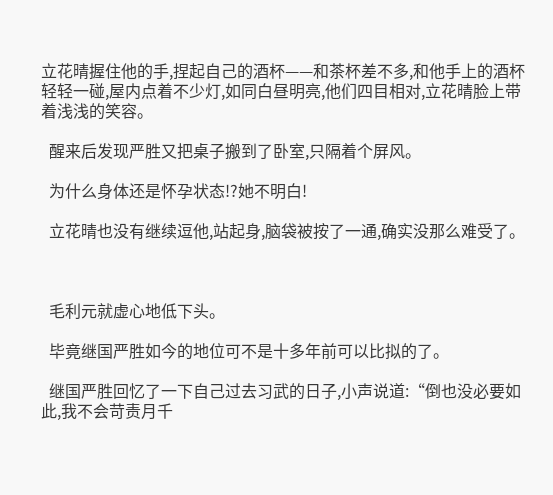立花晴握住他的手,捏起自己的酒杯——和茶杯差不多,和他手上的酒杯轻轻一碰,屋内点着不少灯,如同白昼明亮,他们四目相对,立花晴脸上带着浅浅的笑容。

  醒来后发现严胜又把桌子搬到了卧室,只隔着个屏风。

  为什么身体还是怀孕状态!?她不明白!

  立花晴也没有继续逗他,站起身,脑袋被按了一通,确实没那么难受了。



  毛利元就虚心地低下头。

  毕竟继国严胜如今的地位可不是十多年前可以比拟的了。

  继国严胜回忆了一下自己过去习武的日子,小声说道:“倒也没必要如此,我不会苛责月千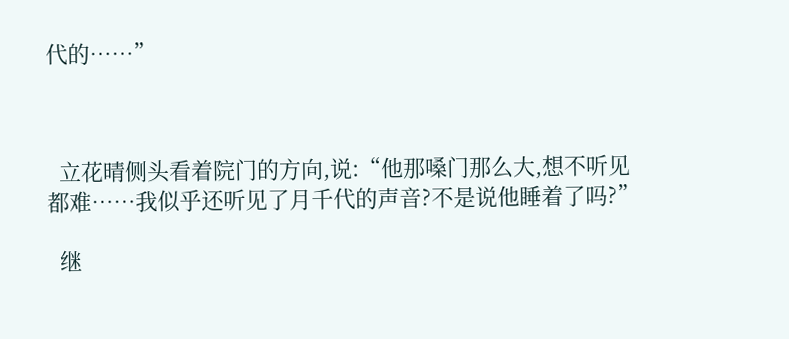代的……”



  立花晴侧头看着院门的方向,说:“他那嗓门那么大,想不听见都难……我似乎还听见了月千代的声音?不是说他睡着了吗?”

  继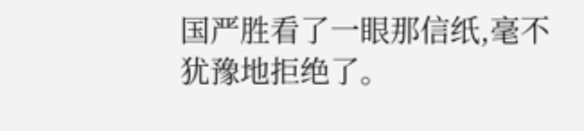国严胜看了一眼那信纸,毫不犹豫地拒绝了。